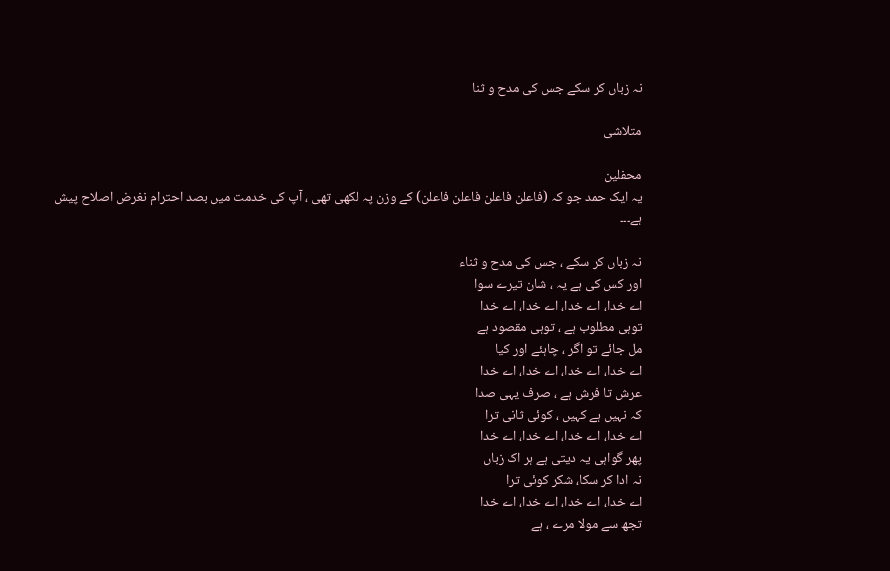نہ زباں کر سکے جس کی مدح و ثنا

متلاشی

محفلین
یہ ایک حمد جو کہ (فاعلن فاعلن فاعلن فاعلن) کے وزن پہ لکھی تھی ، آپ کی خدمت میں بصد احترام نغرض اصلاح پیش ہے۔۔۔

نہ زباں کر سکے ، جس کی مدح و ثناء
اور کس کی ہے یہ ، شان تیرے سوا
اے خدا، اے خدا، اے خدا، اے خدا
توہی مطلوب ہے ، توہی مقصود ہے
مل جائے تو اگر ، چاہئے اور کیا
اے خدا، اے خدا، اے خدا، اے خدا
عرش تا فرش ہے ، صرف یہی صدا
کہ نہیں ہے کہیں ، کوئی ثانی ترا
اے خدا، اے خدا، اے خدا، اے خدا
پھر گواہی یہ دیتی ہے ہر اک زباں
نہ ادا کر سکا، شکر کوئی ترا
اے خدا، اے خدا، اے خدا، اے خدا
تجھ سے مولا مرے ، ہے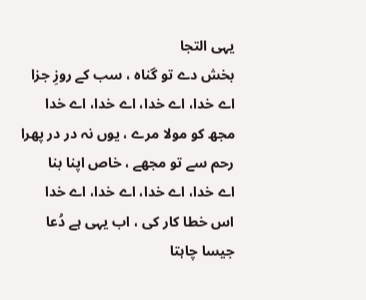یہی التجا
بخش دے تو گناہ ، سب کے روزِ جزا
اے خدا، اے خدا، اے خدا، اے خدا
مجھ کو مولا مرے ، یوں نہ در در پھرا
رحم سے تو مجھے ، خاص اپنا بنا
اے خدا، اے خدا، اے خدا، اے خدا
اس خطا کار کی ، اب یہی ہے دُعا
جیسا چاہتا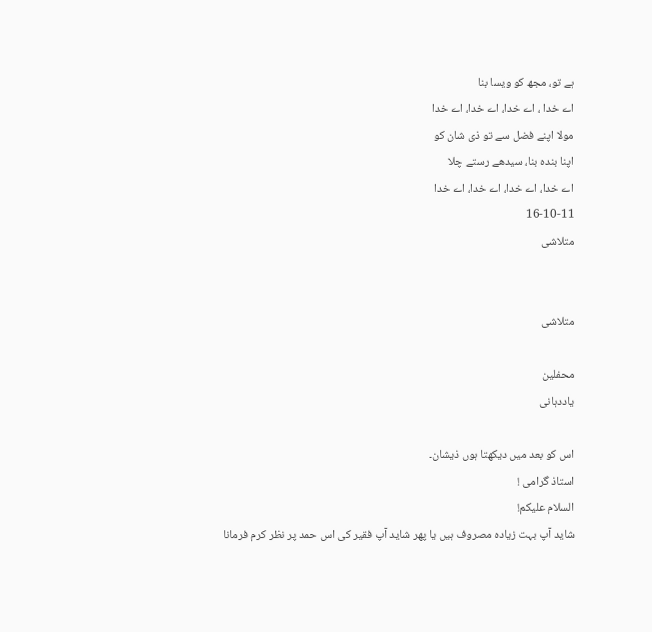ہے تو، مجھ کو ویسا بنا
اے خدا ، اے خدا، اے خدا، اے خدا
مولا اپنے فضل سے تو ذی شان کو
اپنا بندہ بنا، سیدھے رستے چلا
اے خدا، اے خدا، اے خدا، اے خدا
16-10-11
متلاشی


متلاشی

محفلین
یاددہانی

اس کو بعد میں دیکھتا ہوں ذیشان۔
استاذ گرامی !
السلام علیکم!
شاید آپ بہت زیادہ مصروف ہیں یا پھر شاید آپ فقیر کی اس حمد پر نظر کرم فرمانا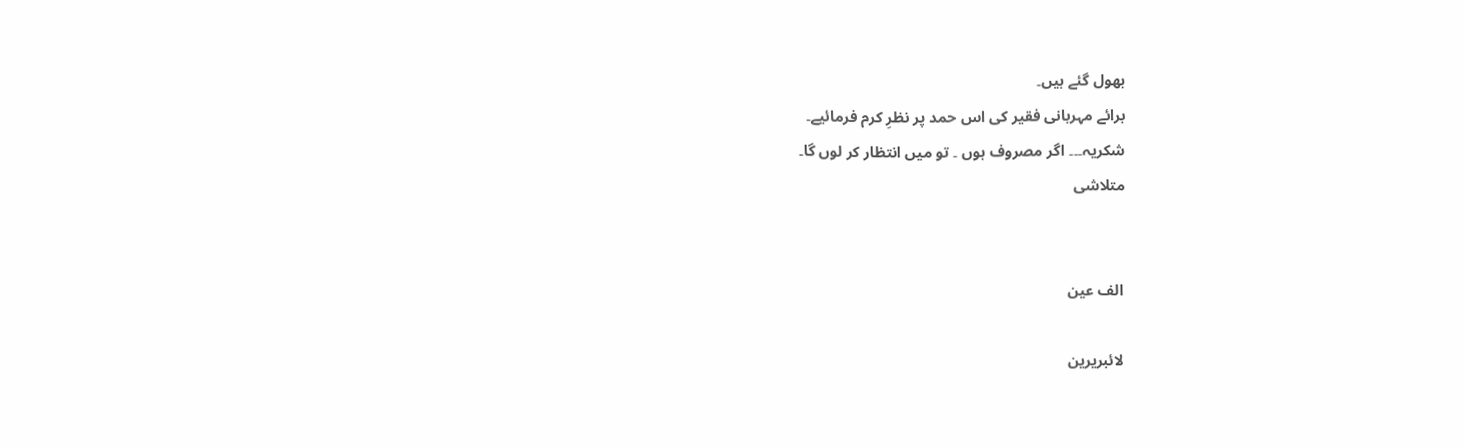بھول گئے ہیں۔
برائے مہربانی فقیر کی اس حمد پر نظرِ کرم فرمائیے۔
شکریہ۔۔۔ اگر مصروف ہوں ۔ تو میں انتظار کر لوں گا۔
متلاشی


الف عین

لائبریرین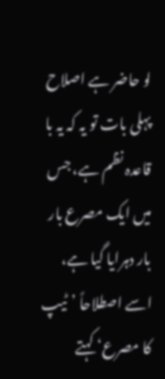لو حاضر ہے اصلاح
پہلی بات تو یہ کہ یہ با قاعدہ نظم ہے، جس میں ایک مصرع بار بار دہرایا گیا ہے، اسے اصطلاحاً ’ٹیپ کا مصرع‘ کہتے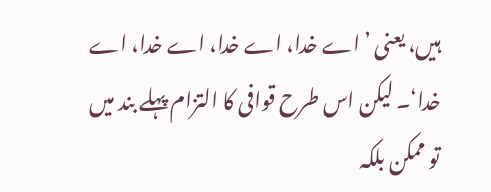ہیں، یعنی ’ اے خدا، اے خدا، اے خدا، اے خدا‘۔ لیکن اس طرح قوافی کا التزام پہلے بند میں تو ممکن بلکہ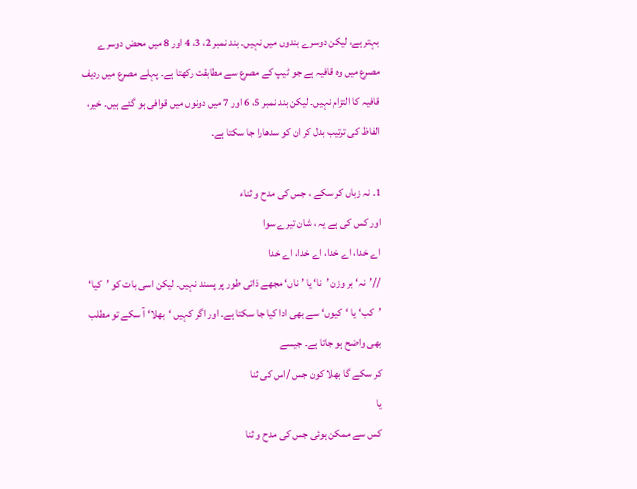بہتر ہے، لیکن دوسرے بندوں میں نہیں۔ بند نمبر 2، 3، 4 اور 8 میں محض دوسرے مصرع میں وہ قافیہ ہے جو ٹیپ کے مصرع سے مطابقت رکھتا ہے۔ پہلے مصرع میں ردیف قافیہ کا التزام نہیں۔ لیکن بند نمبر 5، 6 اور 7 میں دونوں میں قوافی ہو گئے ہیں۔ خیر، الفاظ کی ترتیب بدل کر ان کو سدھارا جا سکتا ہے۔

1۔ نہ زباں کر سکے ، جس کی مدح و ثناء
اور کس کی ہے یہ ، شان تیرے سوا
اے خدا، اے خدا، اے خدا، اے خدا
//’نہ‘ بر وزن ’نا‘ یا ’ناں‘ مجھے ذاتی طور پر پسند نہیں۔ لیکن اسی بات کو ’کیا‘ ’کب‘ یا ‘کیوں‘ سے بھی ادا کیا جا سکتا ہے۔ اور اگر کہیں ‘بھلا‘ آ سکے تو مطلب بھی واضح ہو جاتا ہے۔ جیسے
کر سکے گا بھلا کون جس /اس کی ثنا
یا
کس سے ممکن ہوئی جس کی مدح و ثنا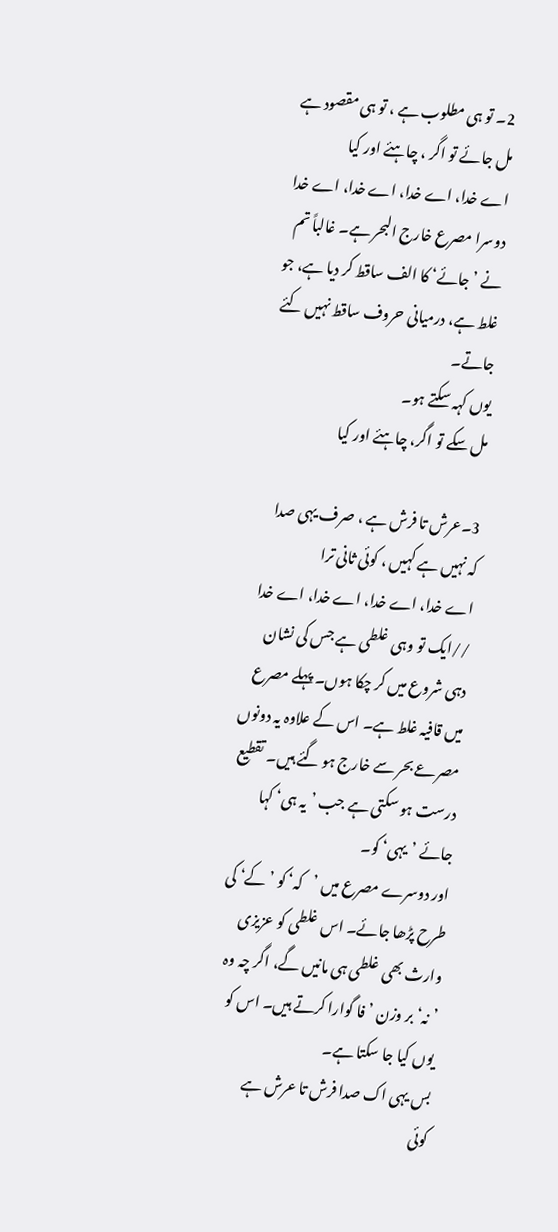2۔ تو ہی مطلوب ہے ، تو ہی مقصود ہے
مل جائے تو اگر ، چاہئے اور کیا
اے خدا، اے خدا، اے خدا، اے خدا
دوسرا مصرع خارج البحر ہے۔ غالباً تم نے ’جائے‘ کا الف ساقط کر دیا ہے، جو غلط ہے، درمیانی حروف ساقط نہیں کئے جاتے۔
یوں کہہ سکتے ہو۔
مل سکے تو اگر، چاہئے اور کیا

3۔عرش تا فرش ہے ، صرف یہی صدا
کہ نہیں ہے کہیں ، کوئی ثانی ترا
اے خدا، اے خدا، اے خدا، اے خدا
//ایک تو وہی غلطی ہے جس کی نشان دہی شروع میں کر چکا ہوں۔ پہلے مصرع میں قافیہ غلط ہے۔ اس کے علاوہ یہ دونوں مصرعے بحر سے خارج ہو گئے ہیں۔ تقطیع درست ہو سکتی ہے جب ’یہ ہی‘ کہا جائے ’یہی‘ کو۔
اور دوسرے مصرع میں ’کہ‘ کو ’کے‘ کی طرح پڑھا جائے۔ اس غلطی کو عزیزی وارث بھی غلطی ہی مانیں گے، اگر چہ وہ ’نہ‘ بر وزن ’فا گوارا کرتے ہیں۔ اس کو یوں کیا جا سکتا ہے۔
بس یہی اک صدا فرش تا عرش ہے
کوئی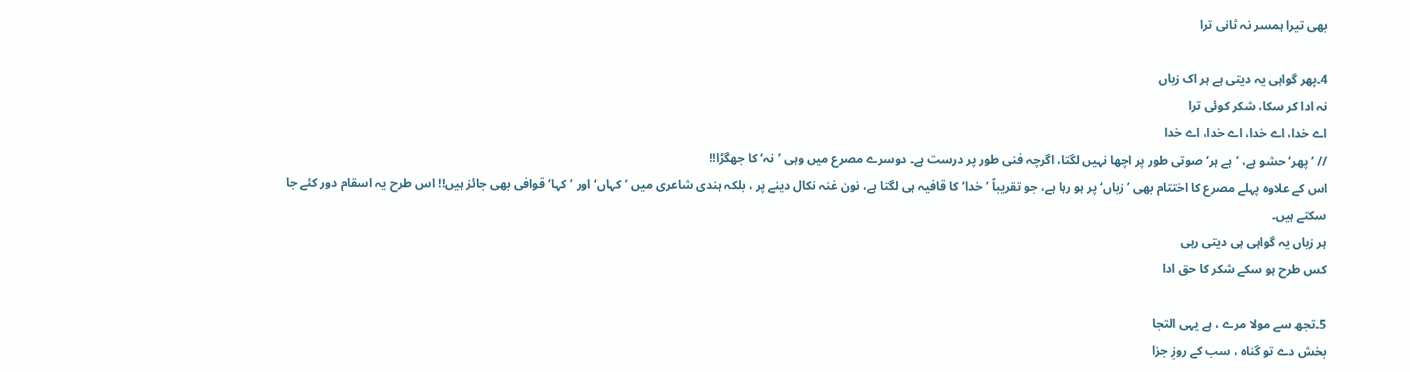بھی تیرا ہمسر نہ ثانی ترا

4۔پھر گواہی یہ دیتی ہے ہر اک زباں
نہ ادا کر سکا، شکر کوئی ترا
اے خدا، اے خدا، اے خدا، اے خدا
// ’پھر‘ حشو ہے، ’ہے ہر‘ صوتی طور پر اچھا نہیں لگتا، اگرچہ فنی طور پر درست ہے۔ دوسرے مصرع میں وہی ’نہ‘ کا جھگڑا!!
اس کے علاوہ پہلے مصرع کا اختتام بھی ’زباں‘ پر ہو رہا ہے، جو تقریباً ’خدا‘ کا قافیہ ہی لگتا ہے، نون غنہ نکال دینے پر ، بلکہ ہندی شاعری میں ’کہاں‘ اور ’کہا‘ قوافی بھی جائز ہیں!! اس طرح یہ اسقام دور کئے جا سکتے ہیں۔
ہر زباں یہ گواہی ہی دیتی رہی
کس طرح ہو سکے شکر کا حق ادا

5۔تجھ سے مولا مرے ، ہے یہی التجا
بخش دے تو گناہ ، سب کے روزِ جزا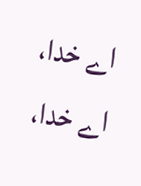اے خدا، اے خدا،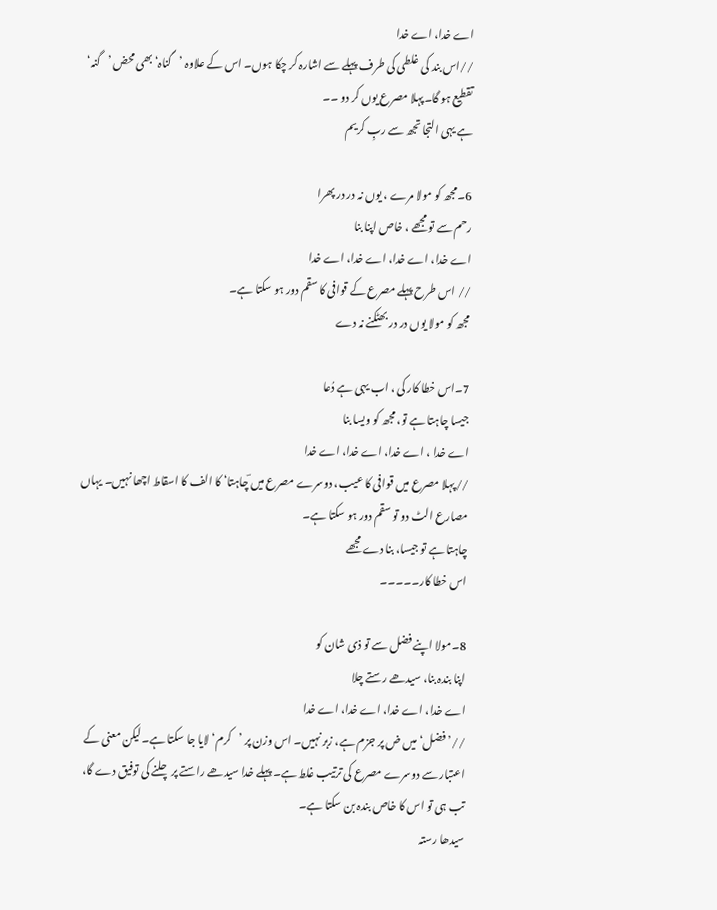اے خدا، اے خدا
//اس بند کی غلطی کی طرف پہلے سے اشارہ کر چکا ہوں۔ اس کے علاوہ ’گناہ‘ بھی محض ’گنہ‘ تقطیع ہو گا۔پہلا مصرع یوں کر دو ۔۔
ہے یہی التجا تجھ سے ربِ کریم

6۔مجھ کو مولا مرے ، یوں نہ در در پھرا
رحم سے تو مجھے ، خاص اپنا بنا
اے خدا، اے خدا، اے خدا، اے خدا
// اس طرح پہلے مصرع کے قوافی کا سقم دور ہو سکتا ہے۔
مجھ کو مولا یوں در در بھٹکنے نہ دے

7۔اس خطا کار کی ، اب یہی ہے دُعا
جیسا چاہتا ہے تو، مجھ کو ویسا بنا
اے خدا ، اے خدا، اے خدا، اے خدا
//پہلا مصرع میں قوافی کا عیب، دوسرے مصرع میں ؔچاہتا‘ کا الف کا اسقاط اچھا نہیں۔ یہاں مصارع الٹ دو تو سقم دور ہو سکتا ہے۔
چاہتا ہے تو جیسا، بنا دے مجھے
اس خطا کار۔۔۔۔۔

8۔مولا اپنے فضل سے تو ذی شان کو
اپنا بندہ بنا، سیدھے رستے چلا
اے خدا، اے خدا، اے خدا، اے خدا
//’فضل‘ میں ض پر جزم ہے، زبر نہیں۔ اس وزن پر ’کرم‘ لایا جا سکتا ہے۔لیکن معنی کے اعتبار سے دوسرے مصرع کی ترتیب غلط ہے۔ پہلے خدا سیدھے راستے پر چلنے کی توفیق دے گا، تب ہی تو اس کا خاص بندہ بن سکتا ہے۔
سیدھا رستہ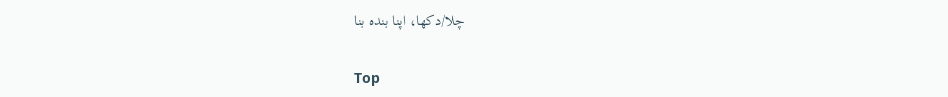چلا/دکھا، اپنا بندہ بنا

Top